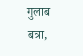गुलाब बत्रा,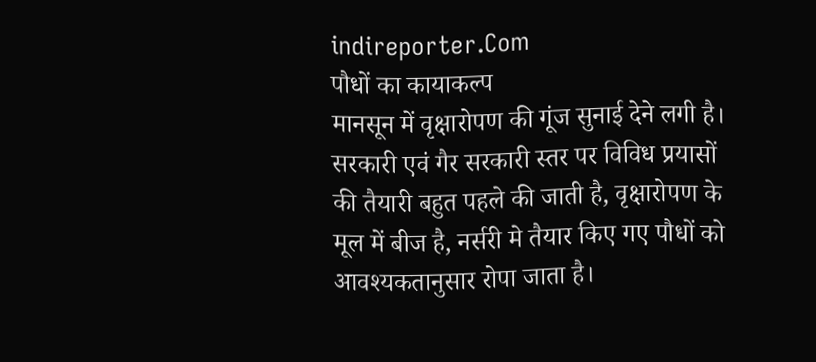indireporter.Com
पौधों का कायाकल्प
मानसून में वृक्षारोपण की गूंज सुनाई देने लगी है। सरकारी एवं गैर सरकारी स्तर पर विविध प्रयासों की तैयारी बहुत पहले की जाती है, वृक्षारोपण के मूल में बीज है, नर्सरी मे तैयार किए गए पौधों को आवश्यकतानुसार रोपा जाता है।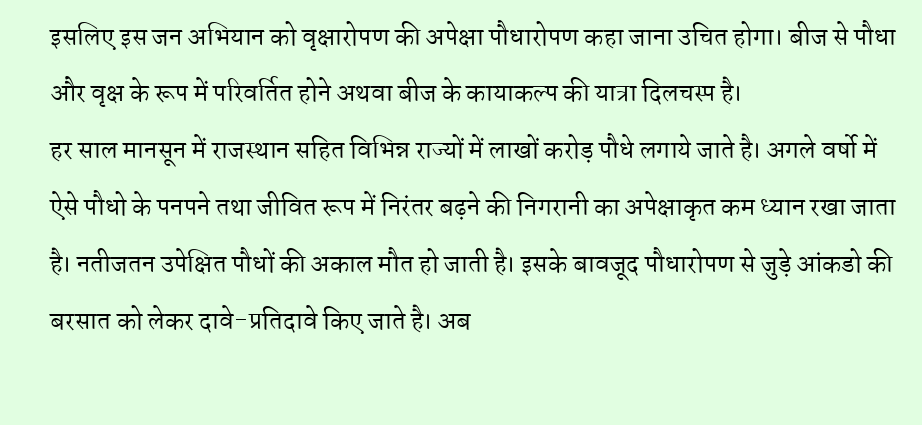इसलिए इस जन अभियान को वृक्षारोपण की अपेक्षा पौधारोपण कहा जाना उचित होगा। बीज से पौधा और वृक्ष के रूप में परिवर्तित होने अथवा बीज के कायाकल्प की यात्रा दिलचस्प है।
हर साल मानसून में राजस्थान सहित विभिन्न राज्यों में लाखों करोड़ पौधे लगाये जाते है। अगले वर्षो में ऐसे पौधो के पनपने तथा जीवित रूप में निरंतर बढ़ने की निगरानी का अपेक्षाकृत कम ध्यान रखा जाता है। नतीजतन उपेक्षित पौधों की अकाल मौत हो जाती है। इसके बावजूद पौधारोपण से जुड़े आंकडो की बरसात को लेकर दावे-प्रतिदावे किए जाते है। अब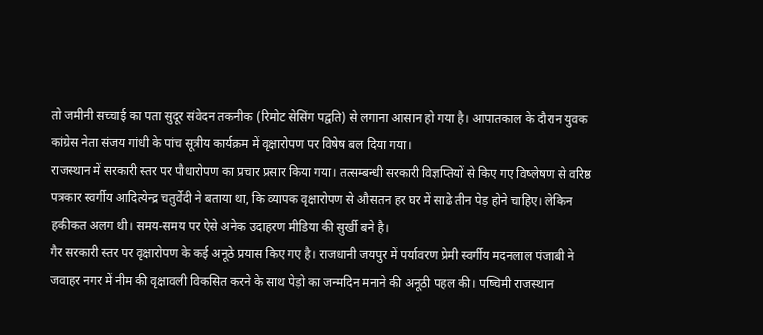तो जमीनी सच्चाई का पता सुदूर संवेदन तकनीक (रिमोट सेसिंग पद्वति) से लगाना आसान हो गया है। आपातकाल के दौरान युवक कांग्रेस नेता संजय गांधी के पांच सूत्रीय कार्यक्रम में वृक्षारोपण पर विषेष बल दिया गया।
राजस्थान में सरकारी स्तर पर पौधारोपण का प्रचार प्रसार किया गया। तत्सम्बन्धी सरकारी विज्ञप्तियों से किए गए विष्लेषण से वरिष्ठ पत्रकार स्वर्गीय आदित्येन्द्र चतुर्वेदी ने बताया था, कि व्यापक वृक्षारोपण से औसतन हर घर में साढे तीन पेड़ होने चाहिए। लेकिन हकीकत अलग थी। समय-समय पर ऐसे अनेक उदाहरण मीडिया की सुर्खी बने है।
गैर सरकारी स्तर पर वृक्षारोपण के कई अनूठे प्रयास किए गए है। राजधानी जयपुर में पर्यावरण प्रेमी स्वर्गीय मदनलाल पंजाबी ने जवाहर नगर में नीम की वृक्षावली विकसित करने के साथ पेड़ो का जन्मदिन मनाने की अनूठी पहल की। पष्चिमी राजस्थान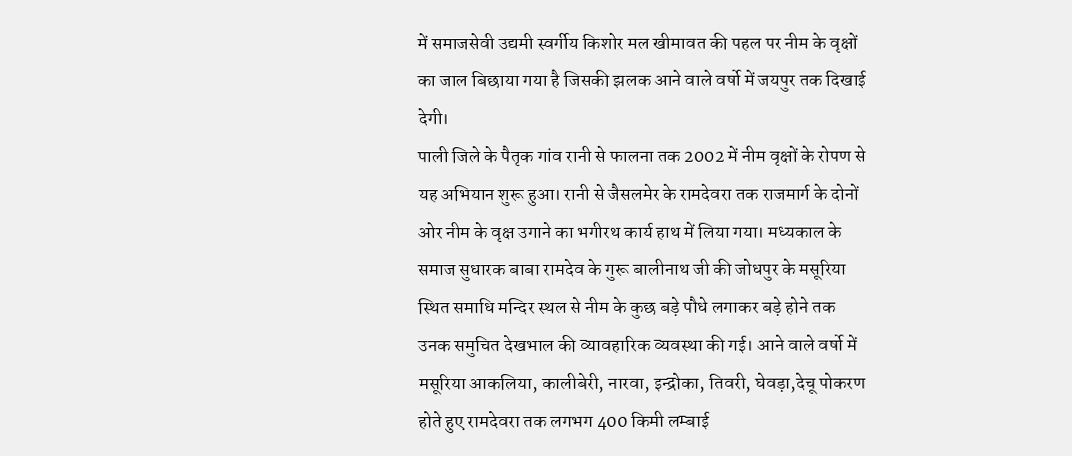में समाजसेवी उद्यमी स्वर्गीय किशोर मल खीमावत की पहल पर नीम के वृक्षों का जाल बिछाया गया है जिसकी झलक आने वाले वर्षो में जयपुर तक दिखाई देगी।
पाली जिले के पैतृक गांव रानी से फालना तक 2002 में नीम वृक्षों के रोपण से यह अभियान शुरू हुआ। रानी से जैसलमेर के रामदेवरा तक राजमार्ग के दोनों ओर नीम के वृक्ष उगाने का भगीरथ कार्य हाथ में लिया गया। मध्यकाल के समाज सुधारक बाबा रामदेव के गुरू बालीनाथ जी की जोधपुर के मसूरिया स्थित समाधि मन्दिर स्थल से नीम के कुछ बड़े पौधे लगाकर बड़े होने तक उनक समुचित देखभाल की व्यावहारिक व्यवस्था की गई। आने वाले वर्षो में मसूरिया आकलिया, कालीबेरी, नारवा, इन्द्रोका, तिवरी, घेवड़ा,देचू पोकरण होते हुए रामदेवरा तक लगभग 400 किमी लम्बाई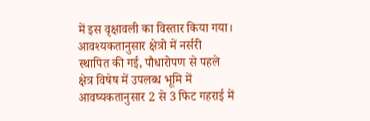में इस वृक्षावली का विस्तार किया गया। आवश्यकतानुसार क्षेत्रो में नर्सरी स्थापित की गई, पौधारोपण से पहले क्षेत्र विषेष में उपलब्ध भूमि में आवष्यकतानुसार 2 से 3 फिट गहराई में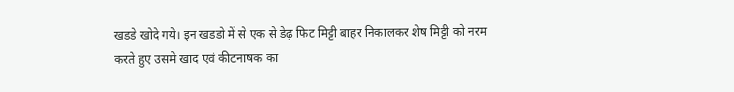खडडे खोदे गये। इन खडडो में से एक से डेढ़ फिट मिट्टी बाहर निकालकर शेष मिट्टी को नरम करते हुए उसमे खाद एवं कीटनाषक का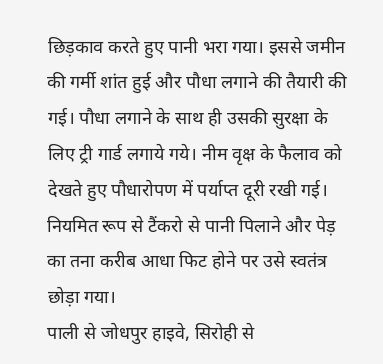छिड़काव करते हुए पानी भरा गया। इससे जमीन की गर्मी शांत हुई और पौधा लगाने की तैयारी की गई। पौधा लगाने के साथ ही उसकी सुरक्षा के लिए ट्री गार्ड लगाये गये। नीम वृक्ष के फैलाव को देखते हुए पौधारोपण में पर्याप्त दूरी रखी गई। नियमित रूप से टैंकरो से पानी पिलाने और पेड़ का तना करीब आधा फिट होने पर उसे स्वतंत्र छोड़ा गया।
पाली से जोधपुर हाइवे, सिरोही से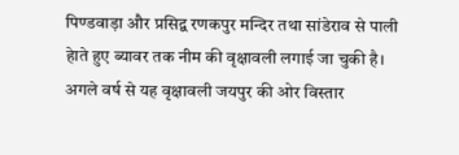पिण्डवाड़ा और प्रसिद्व रणकपुर मन्दिर तथा सांडेराव से पाली हेाते हुए ब्यावर तक नीम की वृक्षावली लगाई जा चुकी है। अगले वर्ष से यह वृक्षावली जयपुर की ओर विस्तार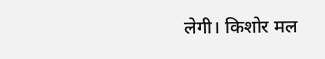लेगी। किशोर मल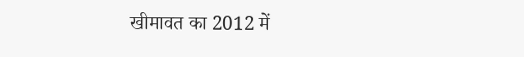खीमावत का 2012 में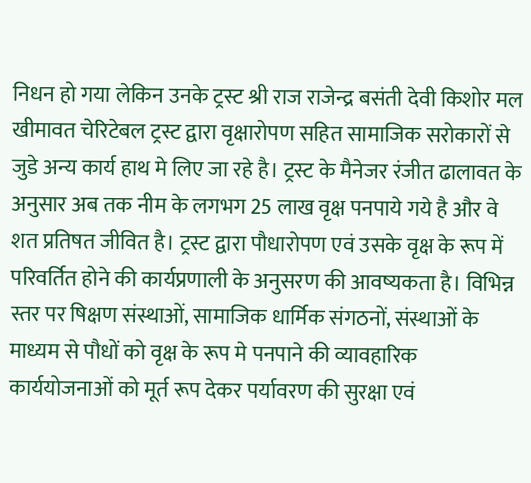निधन हो गया लेकिन उनके ट्रस्ट श्री राज राजेन्द्र बसंती देवी किशोर मल खीमावत चेरिटेबल ट्रस्ट द्वारा वृक्षारोपण सहित सामाजिक सरोकारों से जुडे अन्य कार्य हाथ मे लिए जा रहे है। ट्रस्ट के मैनेजर रंजीत ढालावत के अनुसार अब तक नीम के लगभग 25 लाख वृक्ष पनपाये गये है और वे शत प्रतिषत जीवित है। ट्रस्ट द्वारा पौधारोपण एवं उसके वृक्ष के रूप में परिवर्तित होने की कार्यप्रणाली के अनुसरण की आवष्यकता है। विभिन्न स्तर पर षिक्षण संस्थाओं, सामाजिक धार्मिक संगठनों, संस्थाओं के माध्यम से पौधों को वृक्ष के रूप मे पनपाने की व्यावहारिक कार्ययोजनाओं को मूर्त रूप देकर पर्यावरण की सुरक्षा एवं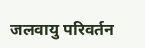जलवायु परिवर्तन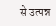से उत्पन्न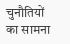चुनौतियों का सामना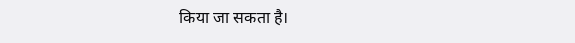किया जा सकता है।